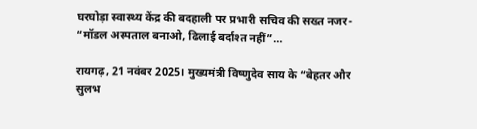घरघोड़ा स्वास्थ्य केंद्र की बदहाली पर प्रभारी सचिव की सख्त नजर- “मॉडल अस्पताल बनाओ, ढिलाई बर्दाश्त नहीं”…

रायगढ़, 21 नवंबर 2025। मुख्यमंत्री विष्णुदेव साय के “बेहतर और सुलभ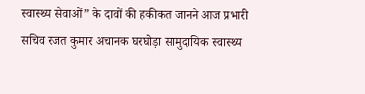स्वास्थ्य सेवाओं” के दावों की हकीकत जानने आज प्रभारी सचिव रजत कुमार अचानक घरघोड़ा सामुदायिक स्वास्थ्य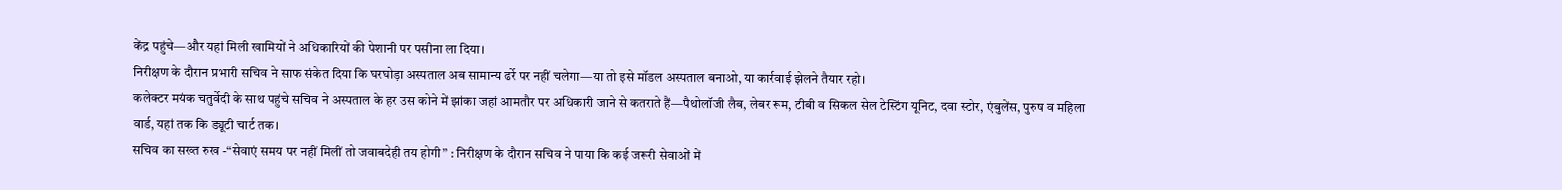केंद्र पहुंचे—और यहां मिली खामियों ने अधिकारियों की पेशानी पर पसीना ला दिया।
निरीक्षण के दौरान प्रभारी सचिव ने साफ संकेत दिया कि घरघोड़ा अस्पताल अब सामान्य ढर्रे पर नहीं चलेगा—या तो इसे मॉडल अस्पताल बनाओ, या कार्रवाई झेलने तैयार रहो।
कलेक्टर मयंक चतुर्वेदी के साथ पहुंचे सचिव ने अस्पताल के हर उस कोने में झांका जहां आमतौर पर अधिकारी जाने से कतराते हैं—पैथोलॉजी लैब, लेबर रूम, टीबी व सिकल सेल टेस्टिंग यूनिट, दवा स्टोर, एंबुलेंस, पुरुष व महिला वार्ड, यहां तक कि ड्यूटी चार्ट तक।
सचिव का सख्त रुख -“सेवाएं समय पर नहीं मिलीं तो जवाबदेही तय होगी” : निरीक्षण के दौरान सचिव ने पाया कि कई जरूरी सेवाओं में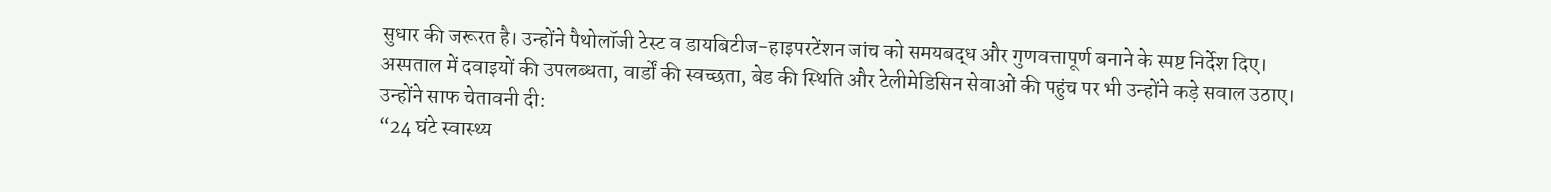सुधार की जरूरत है। उन्होंने पैथोलॉजी टेस्ट व डायबिटीज-हाइपरटेंशन जांच को समयबद्ध और गुणवत्तापूर्ण बनाने के स्पष्ट निर्देश दिए।
अस्पताल में दवाइयों की उपलब्धता, वार्डों की स्वच्छता, बेड की स्थिति और टेलीमेडिसिन सेवाओं की पहुंच पर भी उन्होंने कड़े सवाल उठाए।
उन्होंने साफ चेतावनी दी:
“24 घंटे स्वास्थ्य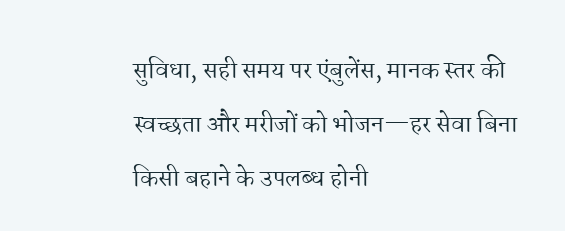सुविधा, सही समय पर एंबुलेंस, मानक स्तर की स्वच्छता और मरीजों को भोजन—हर सेवा बिना किसी बहाने के उपलब्ध होनी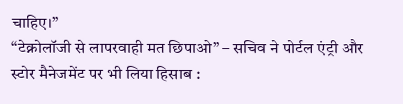चाहिए।”
“टेक्नोलॉजी से लापरवाही मत छिपाओ” – सचिव ने पोर्टल एंट्री और स्टोर मैनेजमेंट पर भी लिया हिसाब :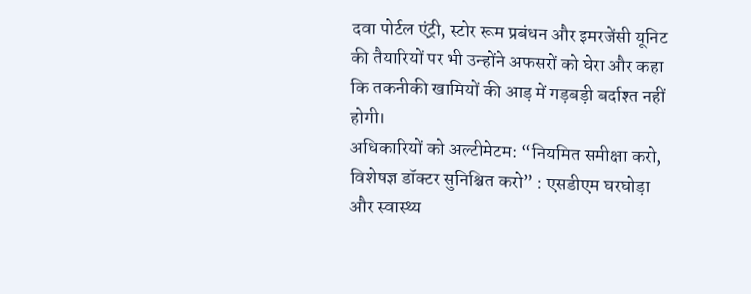दवा पोर्टल एंट्री, स्टोर रूम प्रबंधन और इमरजेंसी यूनिट की तैयारियों पर भी उन्होंने अफसरों को घेरा और कहा कि तकनीकी खामियों की आड़ में गड़बड़ी बर्दाश्त नहीं होगी।
अधिकारियों को अल्टीमेटम: “नियमित समीक्षा करो, विशेषज्ञ डॉक्टर सुनिश्चित करो” : एसडीएम घरघोड़ा और स्वास्थ्य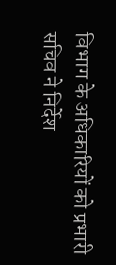विभाग के अधिकारियों को प्रभारी सचिव ने निर्देश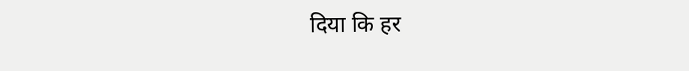दिया कि हर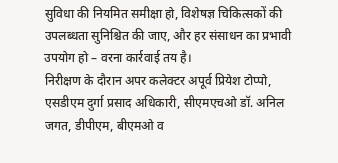सुविधा की नियमित समीक्षा हो, विशेषज्ञ चिकित्सकों की उपलब्धता सुनिश्चित की जाए, और हर संसाधन का प्रभावी उपयोग हो – वरना कार्रवाई तय है।
निरीक्षण के दौरान अपर कलेक्टर अपूर्व प्रियेश टोप्पो, एसडीएम दुर्गा प्रसाद अधिकारी, सीएमएचओ डॉ. अनिल जगत, डीपीएम, बीएमओ व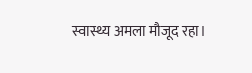स्वास्थ्य अमला मौजूद रहा।